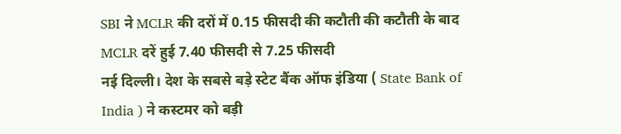SBI ने MCLR की दरों में 0.15 फीसदी की कटौती की कटौती के बाद MCLR दरें हुई 7.40 फीसदी से 7.25 फीसदी
नई दिल्ली। देश के सबसे बड़े स्टेट बैंक ऑफ इंडिया ( State Bank of India ) ने कस्टमर को बड़ी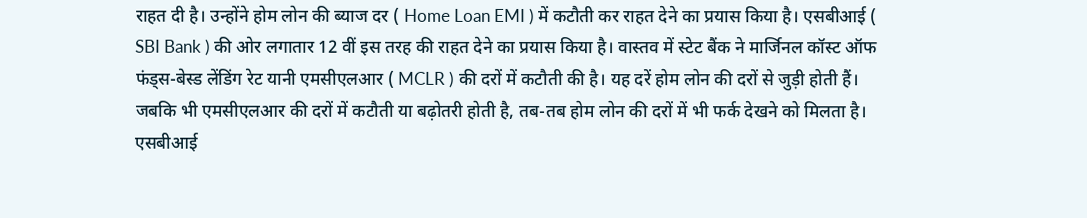राहत दी है। उन्होंने होम लोन की ब्याज दर ( Home Loan EMI ) में कटौती कर राहत देने का प्रयास किया है। एसबीआई ( SBI Bank ) की ओर लगातार 12 वीं इस तरह की राहत देने का प्रयास किया है। वास्तव में स्टेट बैंक ने मार्जिनल कॉस्ट ऑफ फंड्स-बेस्ड लेंडिंग रेट यानी एमसीएलआर ( MCLR ) की दरों में कटौती की है। यह दरें होम लोन की दरों से जुड़ी होती हैं। जबकि भी एमसीएलआर की दरों में कटौती या बढ़ोतरी होती है, तब-तब होम लोन की दरों में भी फर्क देखने को मिलता है।
एसबीआई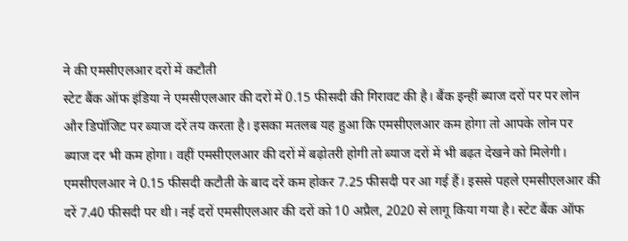ने की एमसीएलआर दरों में कटौती
स्टेट बैंक ऑफ इंडिया ने एमसीएलआर की दरों में 0.15 फीसदी की गिरावट की है। बैंक इन्हीं ब्याज दरों पर पर लोन और डिपॉजिट पर ब्याज दरें तय करता है। इसका मतलब यह हुआ कि एमसीएलआर कम होगा तो आपके लोन पर ब्याज दर भी कम होगा। वहीं एमसीएलआर की दरों में बढ़ोतरी होगी तो ब्याज दरों में भी बढ़त देखने को मिलेगी। एमसीएलआर ने 0.15 फीसदी कटौती के बाद दरें कम होकर 7.25 फीसदी पर आ गई हैं। इससे पहले एमसीएलआर की दरें 7.40 फीसदी पर थी। नई दरों एमसीएलआर की दरों को 10 अप्रैल, 2020 से लागू किया गया है। स्टेट बैंक ऑफ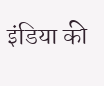इंडिया की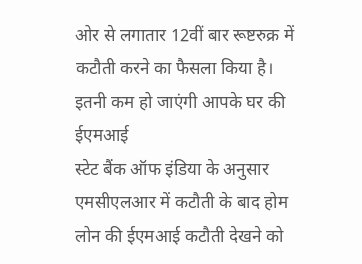ओर से लगातार 12वीं बार रूष्टरुक्र में कटौती करने का फैसला किया है।
इतनी कम हो जाएंगी आपके घर की ईएमआई
स्टेट बैंक ऑफ इंडिया के अनुसार एमसीएलआर में कटौती के बाद होम लोन की ईएमआई कटौती देखने को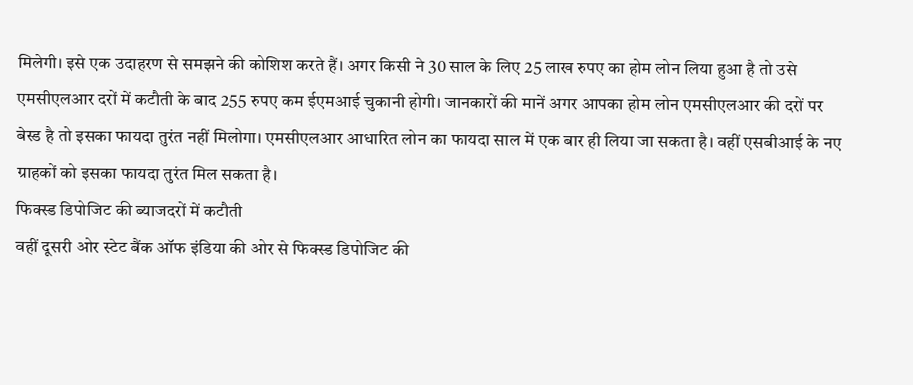मिलेगी। इसे एक उदाहरण से समझने की कोशिश करते हैं। अगर किसी ने 30 साल के लिए 25 लाख रुपए का होम लोन लिया हुआ है तो उसे एमसीएलआर दरों में कटौती के बाद 255 रुपए कम ईएमआई चुकानी होगी। जानकारों की मानें अगर आपका होम लोन एमसीएलआर की दरों पर बेस्ड है तो इसका फायदा तुरंत नहीं मिलोगा। एमसीएलआर आधारित लोन का फायदा साल में एक बार ही लिया जा सकता है। वहीं एसबीआई के नए ग्राहकों को इसका फायदा तुरंत मिल सकता है।
फिक्स्ड डिपोजिट की ब्याजदरों में कटौती
वहीं दूसरी ओर स्टेट बैंक ऑफ इंडिया की ओर से फिक्स्ड डिपोजिट की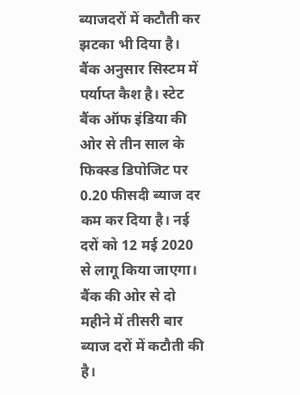ब्याजदरों में कटौती कर झटका भी दिया है। बैंक अनुसार सिस्टम में पर्याप्त कैश है। स्टेट बैंक ऑफ इंडिया की ओर से तीन साल के फिक्स्ड डिपोजिट पर 0.20 फीसदी ब्याज दर कम कर दिया है। नई दरों को 12 मई 2020 से लागू किया जाएगा। बैंक की ओर से दो महीने में तीसरी बार ब्याज दरों में कटौती की है।